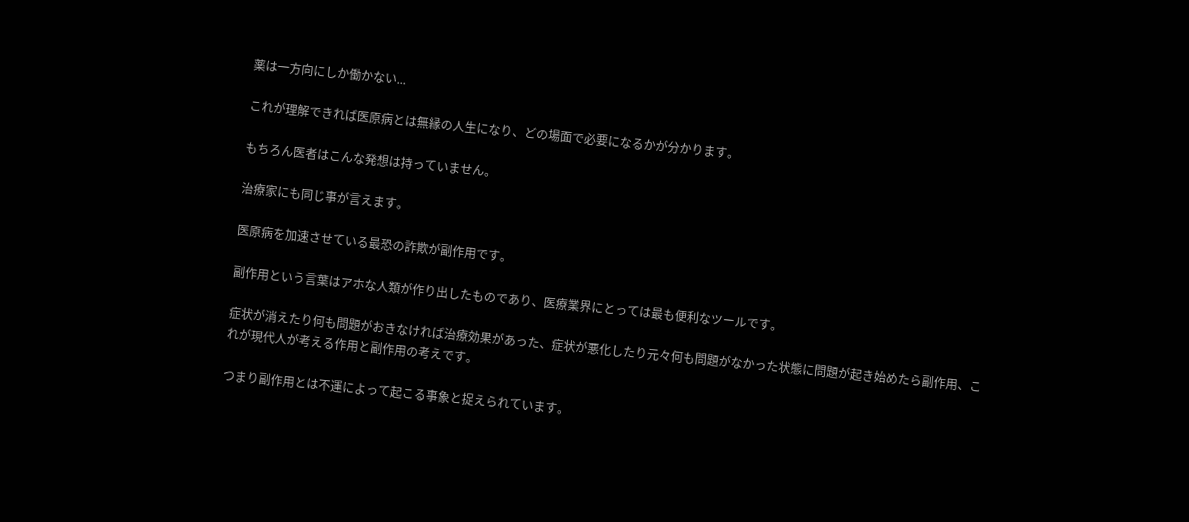薬は一方向にしか働かない...

これが理解できれば医原病とは無縁の人生になり、どの場面で必要になるかが分かります。

もちろん医者はこんな発想は持っていません。

治療家にも同じ事が言えます。

医原病を加速させている最恐の詐欺が副作用です。

副作用という言葉はアホな人類が作り出したものであり、医療業界にとっては最も便利なツールです。

症状が消えたり何も問題がおきなければ治療効果があった、症状が悪化したり元々何も問題がなかった状態に問題が起き始めたら副作用、これが現代人が考える作用と副作用の考えです。

つまり副作用とは不運によって起こる事象と捉えられています。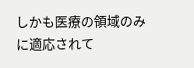しかも医療の領域のみに適応されて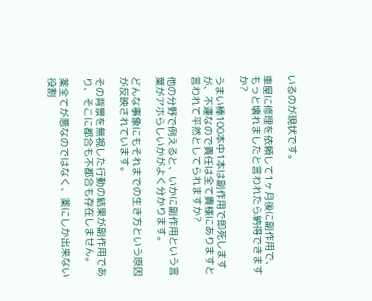いるのが現状です。

車屋に修理を依頼して1ヶ月後に副作用で、もっと壊れましたと言われたら納得できますか?

うまい棒100本中1本は副作用で即死しますが、不運なので責任は全て貴様にありますと言われて平然としてられますか?

他の分野で例えると、いかに副作用という言葉がアホらしいかがよく分かります。

どんな事象にもそれまでの生き方という原因が反映されています。

その背景を無視した行動の結果が副作用であり、そこに都合も不都合も存在しません。

薬全てが悪なのではなく、薬にしか出来ない役割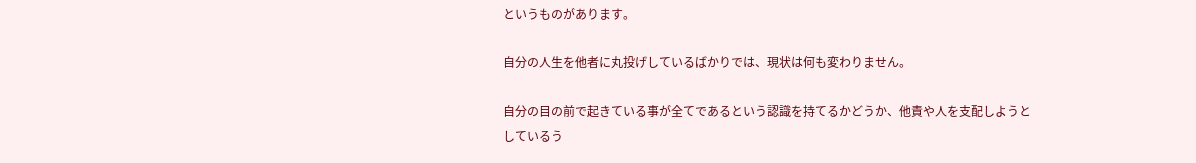というものがあります。

自分の人生を他者に丸投げしているばかりでは、現状は何も変わりません。

自分の目の前で起きている事が全てであるという認識を持てるかどうか、他責や人を支配しようとしているう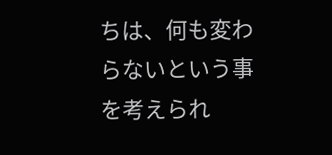ちは、何も変わらないという事を考えられ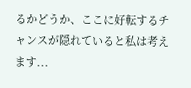るかどうか、ここに好転するチャンスが隠れていると私は考えます...